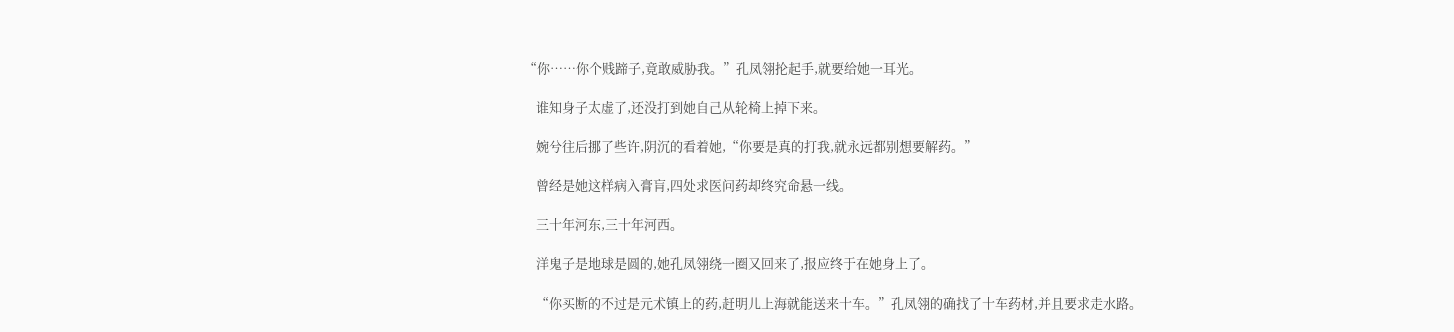“你……你个贱蹄子,竟敢威胁我。”孔凤翎抡起手,就要给她一耳光。

    谁知身子太虚了,还没打到她自己从轮椅上掉下来。

    婉兮往后挪了些许,阴沉的看着她,“你要是真的打我,就永远都别想要解药。”

    曾经是她这样病入膏肓,四处求医问药却终究命悬一线。

    三十年河东,三十年河西。

    洋鬼子是地球是圆的,她孔凤翎绕一圈又回来了,报应终于在她身上了。

    “你买断的不过是元术镇上的药,赶明儿上海就能送来十车。”孔凤翎的确找了十车药材,并且要求走水路。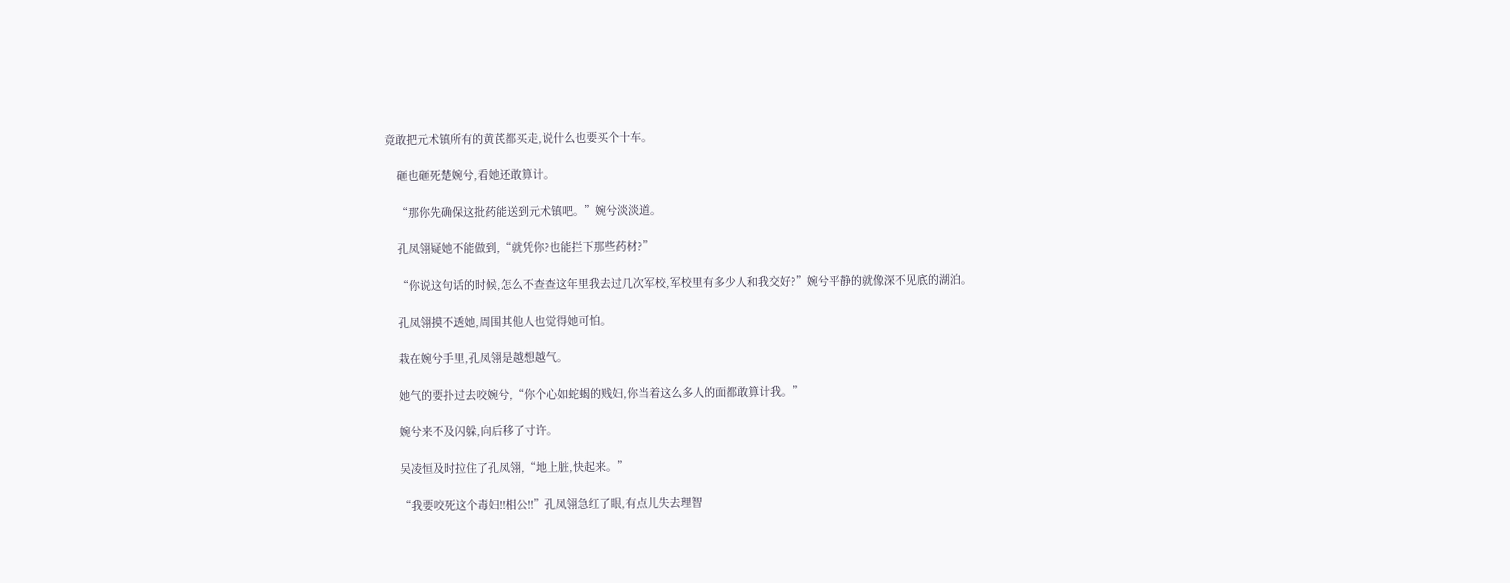竟敢把元术镇所有的黄芪都买走,说什么也要买个十车。

    砸也砸死楚婉兮,看她还敢算计。

    “那你先确保这批药能送到元术镇吧。”婉兮淡淡道。

    孔凤翎疑她不能做到,“就凭你?也能拦下那些药材?”

    “你说这句话的时候,怎么不查查这年里我去过几次军校,军校里有多少人和我交好?”婉兮平静的就像深不见底的湖泊。

    孔凤翎摸不透她,周围其他人也觉得她可怕。

    栽在婉兮手里,孔凤翎是越想越气。

    她气的要扑过去咬婉兮,“你个心如蛇蝎的贱妇,你当着这么多人的面都敢算计我。”

    婉兮来不及闪躲,向后移了寸许。

    吴凌恒及时拉住了孔凤翎,“地上脏,快起来。”

    “我要咬死这个毒妇!!相公!!”孔凤翎急红了眼,有点儿失去理智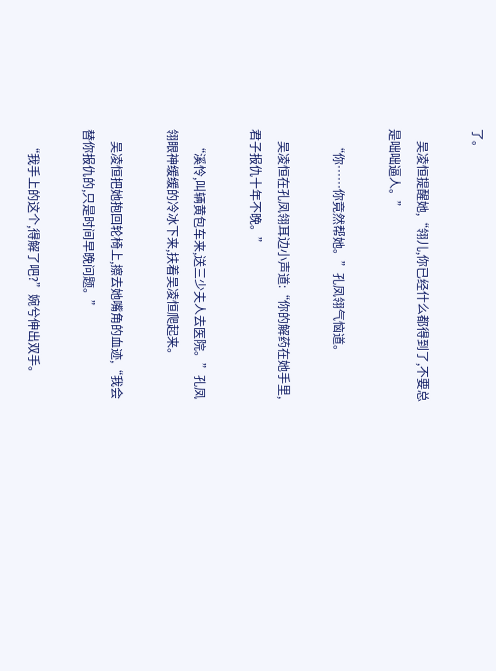了。

    吴凌恒提醒她,“翎儿,你已经什么都得到了,不要总是咄咄逼人。”

    “你……你竟然帮她。”孔凤翎气恼道。

    吴凌恒在孔凤翎耳边小声道:“你的解药在她手里,君子报仇十年不晚。”

    “溪怜,叫辆黄包车来,送三少夫人去医院。”孔凤翎眼神缓缓的冷冰下来,扶着吴凌恒爬起来。

    吴凌恒把她抱回轮椅上,擦去她嘴角的血迹,“我会替你报仇的,只是时间早晚问题。”

    “我手上的这个,得解了吧?”婉兮伸出双手。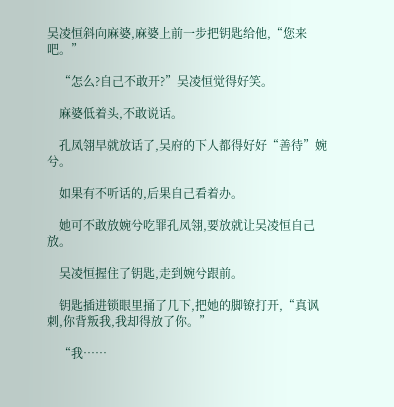吴凌恒斜向麻婆,麻婆上前一步把钥匙给他,“您来吧。”

    “怎么?自己不敢开?”吴凌恒觉得好笑。

    麻婆低着头,不敢说话。

    孔凤翎早就放话了,吴府的下人都得好好“善待”婉兮。

    如果有不听话的,后果自己看着办。

    她可不敢放婉兮吃罪孔凤翎,要放就让吴凌恒自己放。

    吴凌恒握住了钥匙,走到婉兮跟前。

    钥匙插进锁眼里捅了几下,把她的脚镣打开,“真讽刺,你背叛我,我却得放了你。”

    “我……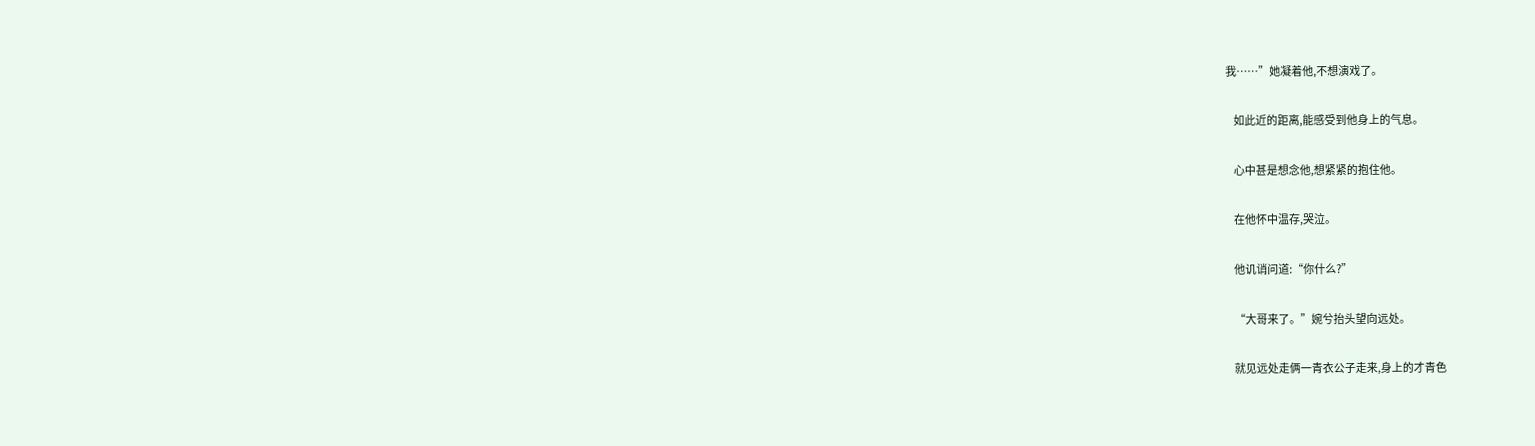我……”她凝着他,不想演戏了。

    如此近的距离,能感受到他身上的气息。

    心中甚是想念他,想紧紧的抱住他。

    在他怀中温存,哭泣。

    他讥诮问道:“你什么?”

    “大哥来了。”婉兮抬头望向远处。

    就见远处走俩一青衣公子走来,身上的才青色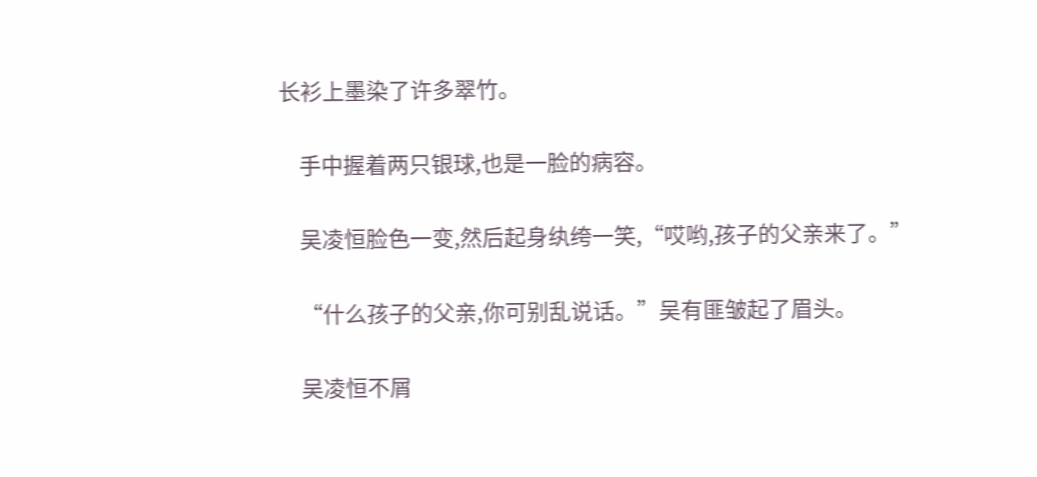长衫上墨染了许多翠竹。

    手中握着两只银球,也是一脸的病容。

    吴凌恒脸色一变,然后起身纨绔一笑,“哎哟,孩子的父亲来了。”

    “什么孩子的父亲,你可别乱说话。”吴有匪皱起了眉头。

    吴凌恒不屑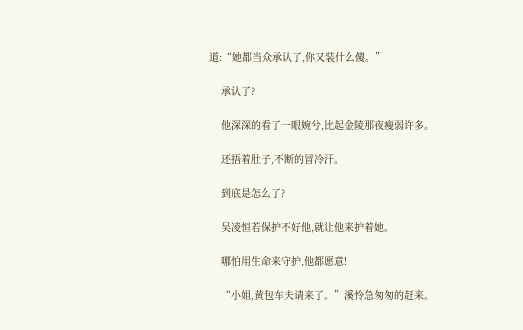道:“她都当众承认了,你又装什么傻。”

    承认了?

    他深深的看了一眼婉兮,比起金陵那夜瘦弱许多。

    还捂着肚子,不断的冒冷汗。

    到底是怎么了?

    吴凌恒若保护不好他,就让他来护着她。

    哪怕用生命来守护,他都愿意!

    “小姐,黄包车夫请来了。”溪怜急匆匆的赶来。